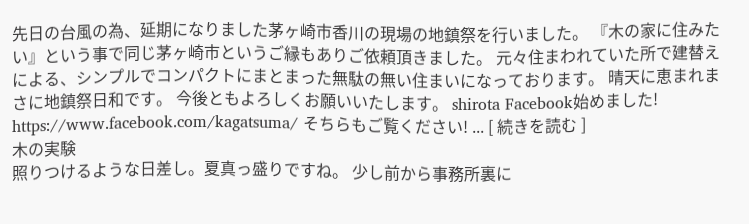先日の台風の為、延期になりました茅ヶ崎市香川の現場の地鎮祭を行いました。 『木の家に住みたい』という事で同じ茅ヶ崎市というご縁もありご依頼頂きました。 元々住まわれていた所で建替えによる、シンプルでコンパクトにまとまった無駄の無い住まいになっております。 晴天に恵まれまさに地鎮祭日和です。 今後ともよろしくお願いいたします。 shirota Facebook始めました! https://www.facebook.com/kagatsuma/ そちらもご覧ください! ... [ 続きを読む ]
木の実験
照りつけるような日差し。夏真っ盛りですね。 少し前から事務所裏に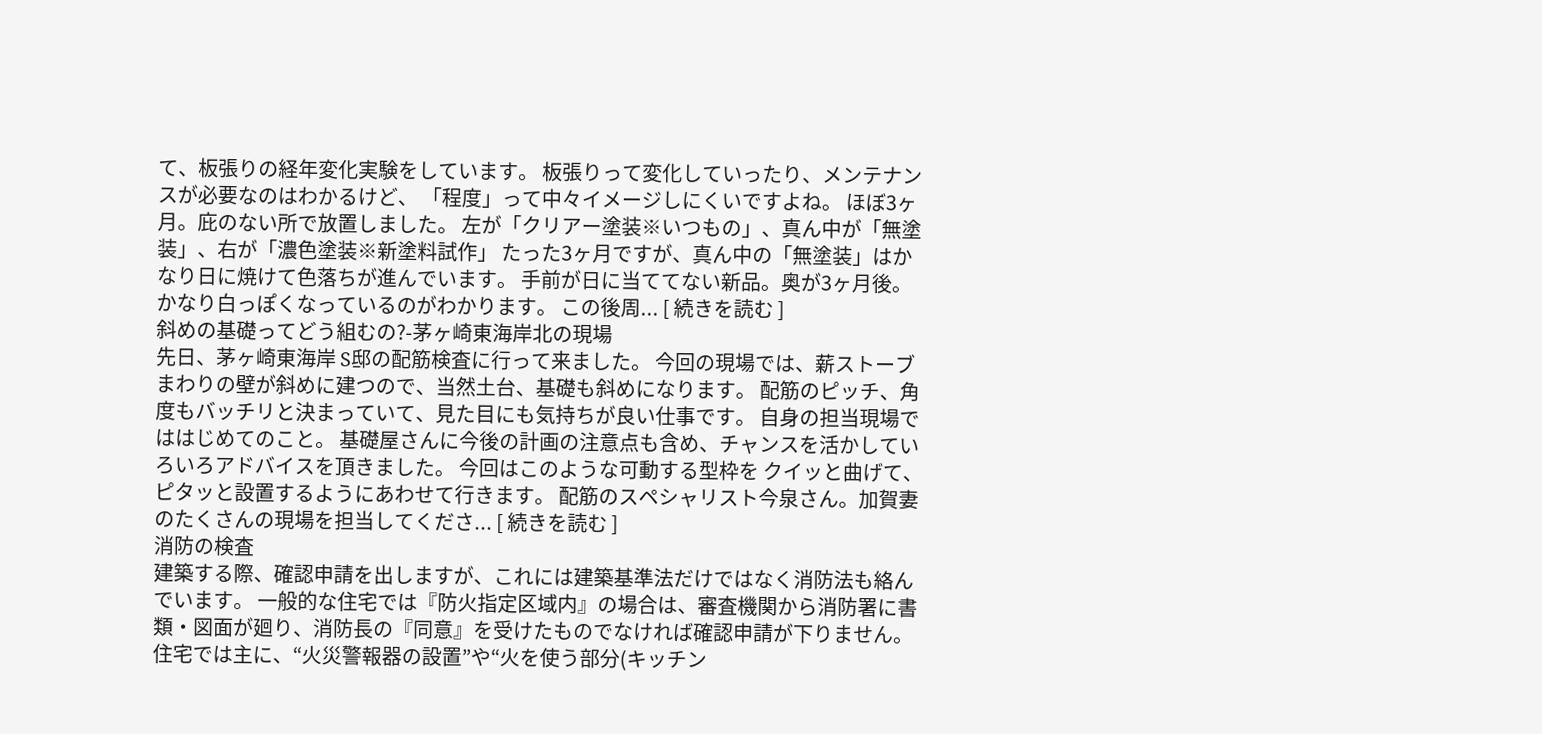て、板張りの経年変化実験をしています。 板張りって変化していったり、メンテナンスが必要なのはわかるけど、 「程度」って中々イメージしにくいですよね。 ほぼ3ヶ月。庇のない所で放置しました。 左が「クリアー塗装※いつもの」、真ん中が「無塗装」、右が「濃色塗装※新塗料試作」 たった3ヶ月ですが、真ん中の「無塗装」はかなり日に焼けて色落ちが進んでいます。 手前が日に当ててない新品。奥が3ヶ月後。かなり白っぽくなっているのがわかります。 この後周... [ 続きを読む ]
斜めの基礎ってどう組むの?-茅ヶ崎東海岸北の現場
先日、茅ヶ崎東海岸 S邸の配筋検査に行って来ました。 今回の現場では、薪ストーブまわりの壁が斜めに建つので、当然土台、基礎も斜めになります。 配筋のピッチ、角度もバッチリと決まっていて、見た目にも気持ちが良い仕事です。 自身の担当現場でははじめてのこと。 基礎屋さんに今後の計画の注意点も含め、チャンスを活かしていろいろアドバイスを頂きました。 今回はこのような可動する型枠を クイッと曲げて、ピタッと設置するようにあわせて行きます。 配筋のスペシャリスト今泉さん。加賀妻のたくさんの現場を担当してくださ... [ 続きを読む ]
消防の検査
建築する際、確認申請を出しますが、これには建築基準法だけではなく消防法も絡んでいます。 一般的な住宅では『防火指定区域内』の場合は、審査機関から消防署に書類・図面が廻り、消防長の『同意』を受けたものでなければ確認申請が下りません。 住宅では主に、“火災警報器の設置”や“火を使う部分(キッチン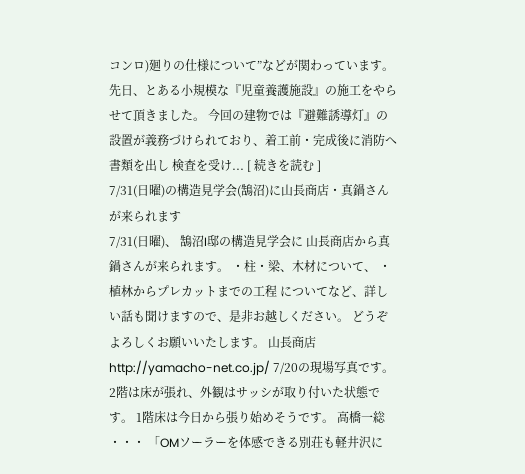コンロ)廻りの仕様について”などが関わっています。 先日、とある小規模な『児童養護施設』の施工をやらせて頂きました。 今回の建物では『避難誘導灯』の設置が義務づけられており、着工前・完成後に消防へ書類を出し 検査を受け... [ 続きを読む ]
7/31(日曜)の構造見学会(鵠沼)に山長商店・真鍋さんが来られます
7/31(日曜)、 鵠沼I邸の構造見学会に 山長商店から真鍋さんが来られます。 ・柱・梁、木材について、 ・植林からプレカットまでの工程 についてなど、詳しい話も聞けますので、是非お越しください。 どうぞよろしくお願いいたします。 山長商店 http://yamacho-net.co.jp/ 7/20の現場写真です。 2階は床が張れ、外観はサッシが取り付いた状態です。 1階床は今日から張り始めそうです。 高橋一総 ・・・ 「OMソーラーを体感できる別荘も軽井沢に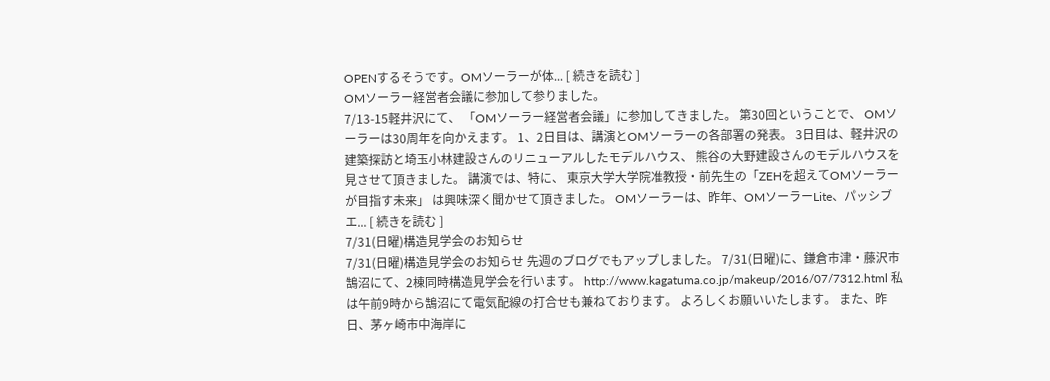OPENするそうです。OMソーラーが体... [ 続きを読む ]
OMソーラー経営者会議に参加して参りました。
7/13-15軽井沢にて、 「OMソーラー経営者会議」に参加してきました。 第30回ということで、 OMソーラーは30周年を向かえます。 1、2日目は、講演とOMソーラーの各部署の発表。 3日目は、軽井沢の建築探訪と埼玉小林建設さんのリニューアルしたモデルハウス、 熊谷の大野建設さんのモデルハウスを見させて頂きました。 講演では、特に、 東京大学大学院准教授・前先生の「ZEHを超えてOMソーラーが目指す未来」 は興味深く聞かせて頂きました。 OMソーラーは、昨年、OMソーラーLite、パッシブエ... [ 続きを読む ]
7/31(日曜)構造見学会のお知らせ
7/31(日曜)構造見学会のお知らせ 先週のブログでもアップしました。 7/31(日曜)に、鎌倉市津・藤沢市鵠沼にて、2棟同時構造見学会を行います。 http://www.kagatuma.co.jp/makeup/2016/07/7312.html 私は午前9時から鵠沼にて電気配線の打合せも兼ねております。 よろしくお願いいたします。 また、昨日、茅ヶ崎市中海岸に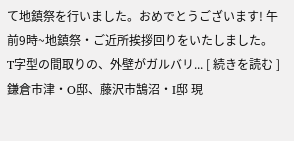て地鎮祭を行いました。おめでとうございます! 午前9時~地鎮祭・ご近所挨拶回りをいたしました。 T字型の間取りの、外壁がガルバリ... [ 続きを読む ]
鎌倉市津・O邸、藤沢市鵠沼・I邸 現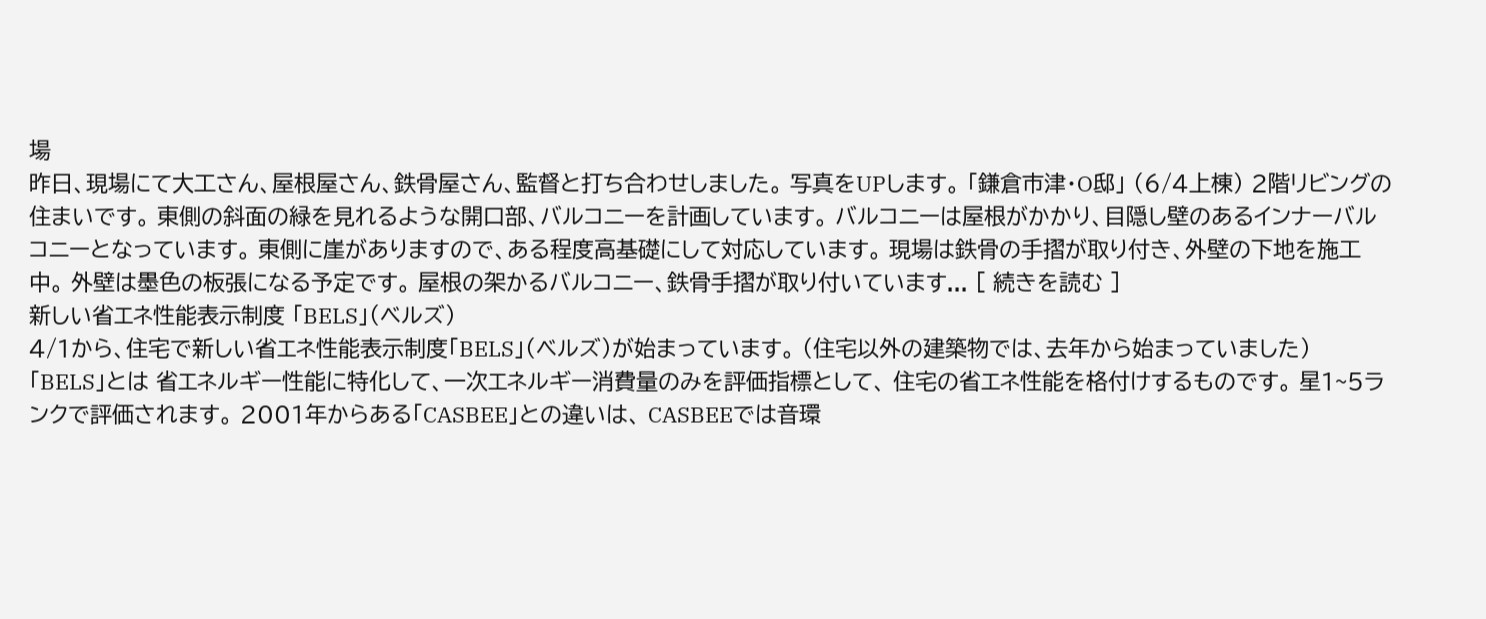場
昨日、現場にて大工さん、屋根屋さん、鉄骨屋さん、監督と打ち合わせしました。 写真をUPします。 「鎌倉市津・O邸」 (6/4上棟) 2階リビングの住まいです。 東側の斜面の緑を見れるような開口部、バルコニーを計画しています。 バルコニーは屋根がかかり、目隠し壁のあるインナーバルコニーとなっています。 東側に崖がありますので、ある程度高基礎にして対応しています。 現場は鉄骨の手摺が取り付き、外壁の下地を施工中。 外壁は墨色の板張になる予定です。 屋根の架かるバルコニー、鉄骨手摺が取り付いています... [ 続きを読む ]
新しい省エネ性能表示制度 「BELS」(ベルズ)
4/1から、住宅で新しい省エネ性能表示制度「BELS」(ベルズ)が始まっています。 (住宅以外の建築物では、去年から始まっていました) 「BELS」とは 省エネルギー性能に特化して、一次エネルギー消費量のみを評価指標として、 住宅の省エネ性能を格付けするものです。 星1~5ランクで評価されます。 2001年からある「CASBEE」との違いは、 CASBEEでは音環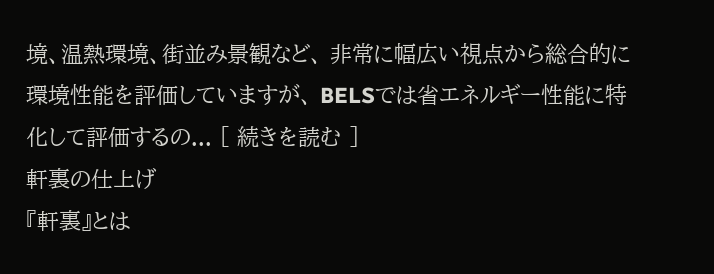境、温熱環境、街並み景観など、 非常に幅広い視点から総合的に環境性能を評価していますが、 BELSでは省エネルギー性能に特化して評価するの... [ 続きを読む ]
軒裏の仕上げ
『軒裏』とは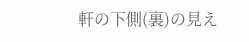軒の下側(裏)の見え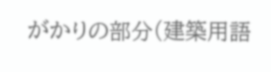がかりの部分(建築用語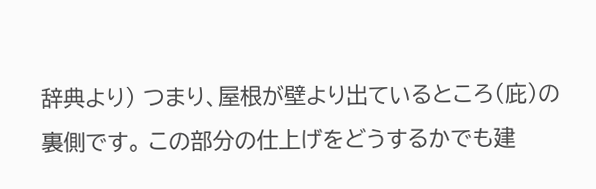辞典より) つまり、屋根が壁より出ているところ(庇)の裏側です。 この部分の仕上げをどうするかでも建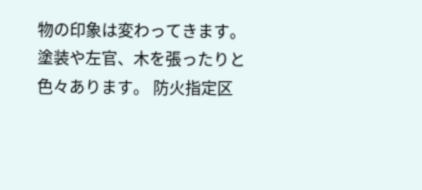物の印象は変わってきます。 塗装や左官、木を張ったりと色々あります。 防火指定区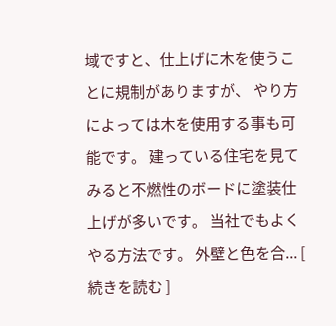域ですと、仕上げに木を使うことに規制がありますが、 やり方によっては木を使用する事も可能です。 建っている住宅を見てみると不燃性のボードに塗装仕上げが多いです。 当社でもよくやる方法です。 外壁と色を合... [ 続きを読む ]